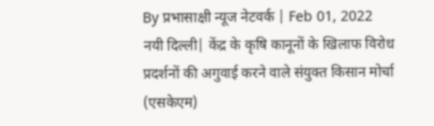By प्रभासाक्षी न्यूज नेटवर्क | Feb 01, 2022
नयी दिल्ली| केंद्र के कृषि कानूनों के खिलाफ विरोध प्रदर्शनों की अगुवाई करने वाले संयुक्त किसान मोर्चा (एसकेएम)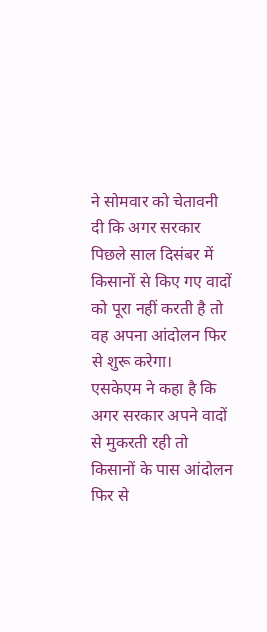ने सोमवार को चेतावनी दी कि अगर सरकार पिछले साल दिसंबर में किसानों से किए गए वादों को पूरा नहीं करती है तो वह अपना आंदोलन फिर से शुरू करेगा।
एसकेएम ने कहा है कि अगर सरकार अपने वादों से मुकरती रही तो किसानों के पास आंदोलन फिर से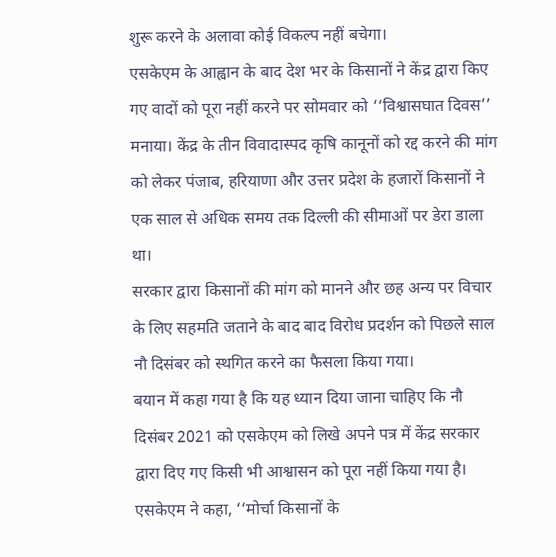शुरू करने के अलावा कोई विकल्प नहीं बचेगा।
एसकेएम के आह्वान के बाद देश भर के किसानों ने केंद्र द्वारा किए गए वादों को पूरा नहीं करने पर सोमवार को ‘‘विश्वासघात दिवस’’ मनाया। केंद्र के तीन विवादास्पद कृषि कानूनों को रद्द करने की मांग को लेकर पंजाब, हरियाणा और उत्तर प्रदेश के हजारों किसानों ने एक साल से अधिक समय तक दिल्ली की सीमाओं पर डेरा डाला था।
सरकार द्वारा किसानों की मांग को मानने और छह अन्य पर विचार के लिए सहमति जताने के बाद बाद विरोध प्रदर्शन को पिछले साल नौ दिसंबर को स्थगित करने का फैसला किया गया।
बयान में कहा गया है कि यह ध्यान दिया जाना चाहिए कि नौ दिसंबर 2021 को एसकेएम को लिखे अपने पत्र में केंद्र सरकार द्वारा दिए गए किसी भी आश्वासन को पूरा नहीं किया गया है।
एसकेएम ने कहा, ‘‘मोर्चा किसानों के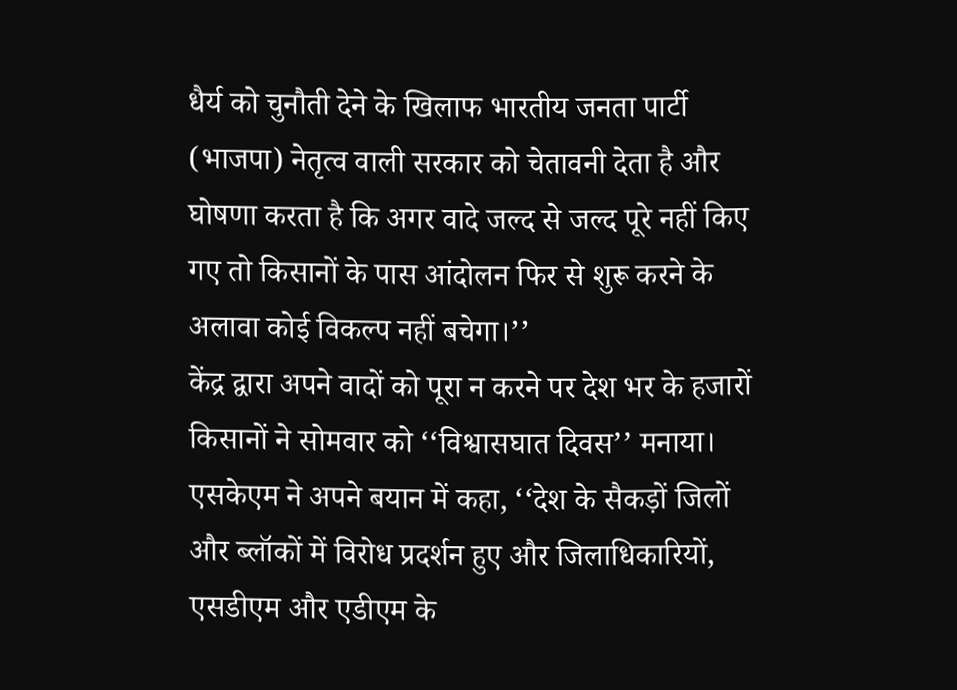धैर्य को चुनौती देने के खिलाफ भारतीय जनता पार्टी (भाजपा) नेतृत्व वाली सरकार को चेतावनी देता है और घोषणा करता है कि अगर वादे जल्द से जल्द पूरे नहीं किए गए तो किसानों के पास आंदोलन फिर से शुरू करने के अलावा कोई विकल्प नहीं बचेगा।’’
केंद्र द्वारा अपने वादों को पूरा न करने पर देश भर के हजारों किसानों ने सोमवार को ‘‘विश्वासघात दिवस’’ मनाया। एसकेएम ने अपने बयान में कहा, ‘‘देश के सैकड़ों जिलों और ब्लॉकों में विरोध प्रदर्शन हुए और जिलाधिकारियों, एसडीएम और एडीएम के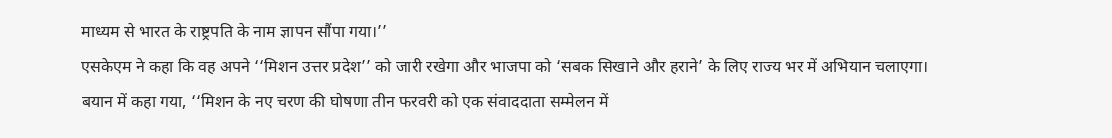माध्यम से भारत के राष्ट्रपति के नाम ज्ञापन सौंपा गया।’’
एसकेएम ने कहा कि वह अपने ‘‘मिशन उत्तर प्रदेश’’ को जारी रखेगा और भाजपा को ‘सबक सिखाने और हराने’ के लिए राज्य भर में अभियान चलाएगा।
बयान में कहा गया, ‘‘मिशन के नए चरण की घोषणा तीन फरवरी को एक संवाददाता सम्मेलन में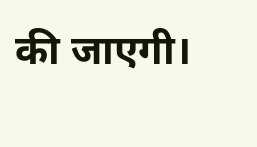की जाएगी।